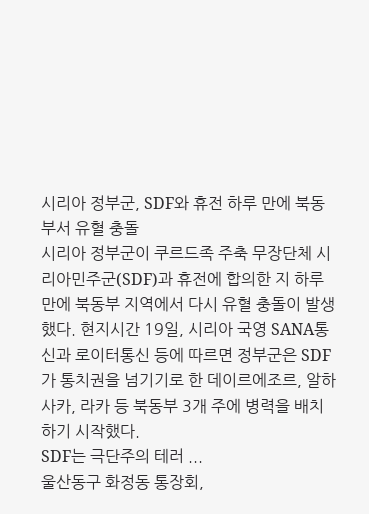시리아 정부군, SDF와 휴전 하루 만에 북동부서 유혈 충돌
시리아 정부군이 쿠르드족 주축 무장단체 시리아민주군(SDF)과 휴전에 합의한 지 하루 만에 북동부 지역에서 다시 유혈 충돌이 발생했다. 현지시간 19일, 시리아 국영 SANA통신과 로이터통신 등에 따르면 정부군은 SDF가 통치권을 넘기기로 한 데이르에조르, 알하사카, 라카 등 북동부 3개 주에 병력을 배치하기 시작했다.
SDF는 극단주의 테러 ...
울산동구 화정동 통장회,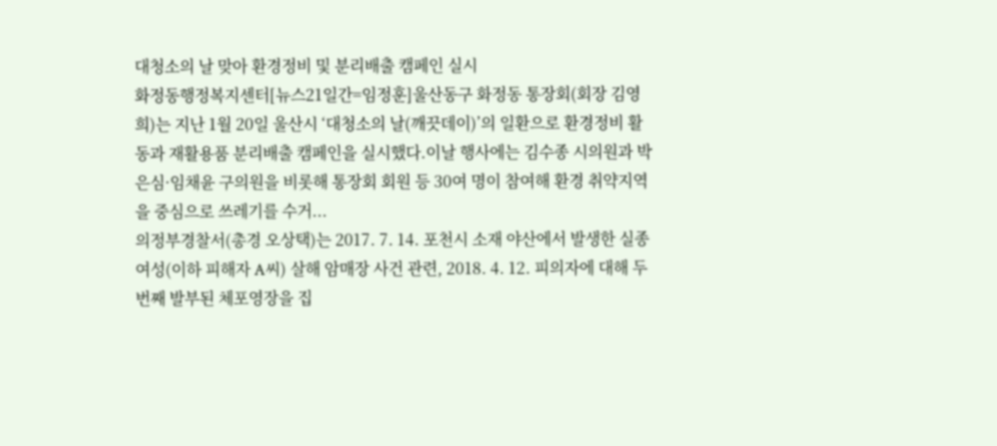대청소의 날 맞아 환경정비 및 분리배출 캠페인 실시
화정동행정복지센터[뉴스21일간=임정훈]울산동구 화정동 통장회(회장 김영희)는 지난 1월 20일 울산시 ‘대청소의 날(깨끗데이)’의 일환으로 환경정비 활동과 재활용품 분리배출 캠페인을 실시했다.이날 행사에는 김수종 시의원과 박은심·임채윤 구의원을 비롯해 통장회 회원 등 30여 명이 참여해 환경 취약지역을 중심으로 쓰레기를 수거...
의정부경찰서(총경 오상택)는 2017. 7. 14. 포천시 소재 야산에서 발생한 실종여성(이하 피해자 A씨) 살해 암매장 사건 관련, 2018. 4. 12. 피의자에 대해 두 번째 발부된 체포영장을 집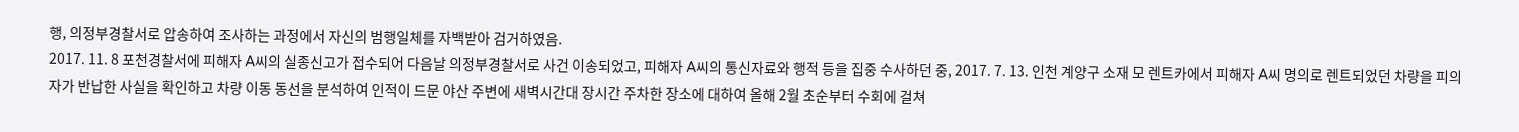행, 의정부경찰서로 압송하여 조사하는 과정에서 자신의 범행일체를 자백받아 검거하였음.
2017. 11. 8 포천경찰서에 피해자 A씨의 실종신고가 접수되어 다음날 의정부경찰서로 사건 이송되었고, 피해자 A씨의 통신자료와 행적 등을 집중 수사하던 중, 2017. 7. 13. 인천 계양구 소재 모 렌트카에서 피해자 A씨 명의로 렌트되었던 차량을 피의자가 반납한 사실을 확인하고 차량 이동 동선을 분석하여 인적이 드문 야산 주변에 새벽시간대 장시간 주차한 장소에 대하여 올해 2월 초순부터 수회에 걸쳐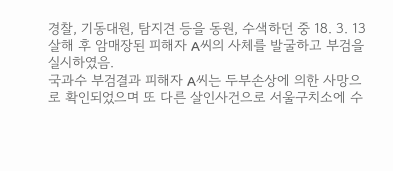경찰, 기동대원, 탐지견 등을 동원, 수색하던 중 18. 3. 13 살해 후 암매장된 피해자 A씨의 사체를 발굴하고 부검을 실시하였음.
국과수 부검결과 피해자 A씨는 두부손상에 의한 사망으로 확인되었으며 또 다른 살인사건으로 서울구치소에 수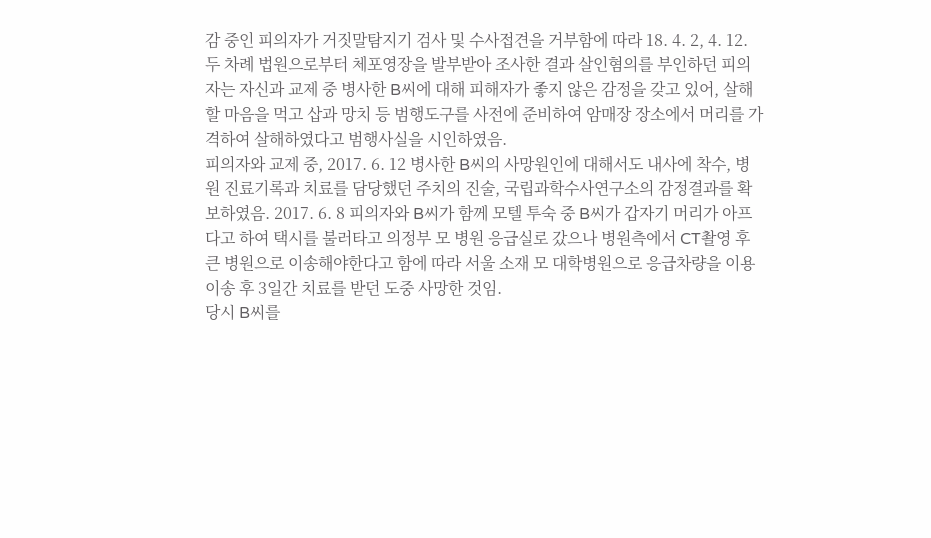감 중인 피의자가 거짓말탐지기 검사 및 수사접견을 거부함에 따라 18. 4. 2, 4. 12. 두 차례 법원으로부터 체포영장을 발부받아 조사한 결과 살인혐의를 부인하던 피의자는 자신과 교제 중 병사한 B씨에 대해 피해자가 좋지 않은 감정을 갖고 있어, 살해할 마음을 먹고 삽과 망치 등 범행도구를 사전에 준비하여 암매장 장소에서 머리를 가격하여 살해하였다고 범행사실을 시인하였음.
피의자와 교제 중, 2017. 6. 12 병사한 B씨의 사망원인에 대해서도 내사에 착수, 병원 진료기록과 치료를 담당했던 주치의 진술, 국립과학수사연구소의 감정결과를 확보하였음. 2017. 6. 8 피의자와 B씨가 함께 모텔 투숙 중 B씨가 갑자기 머리가 아프다고 하여 택시를 불러타고 의정부 모 병원 응급실로 갔으나 병원측에서 CT촬영 후 큰 병원으로 이송해야한다고 함에 따라 서울 소재 모 대학병원으로 응급차량을 이용 이송 후 3일간 치료를 받던 도중 사망한 것임.
당시 B씨를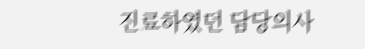진료하였던 담당의사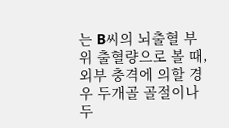는 B씨의 뇌출혈 부위 출혈량으로 볼 때, 외부 충격에 의할 경우 두개골 골절이나 두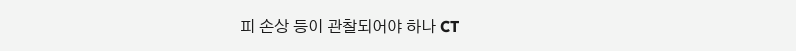피 손상 등이 관찰되어야 하나 CT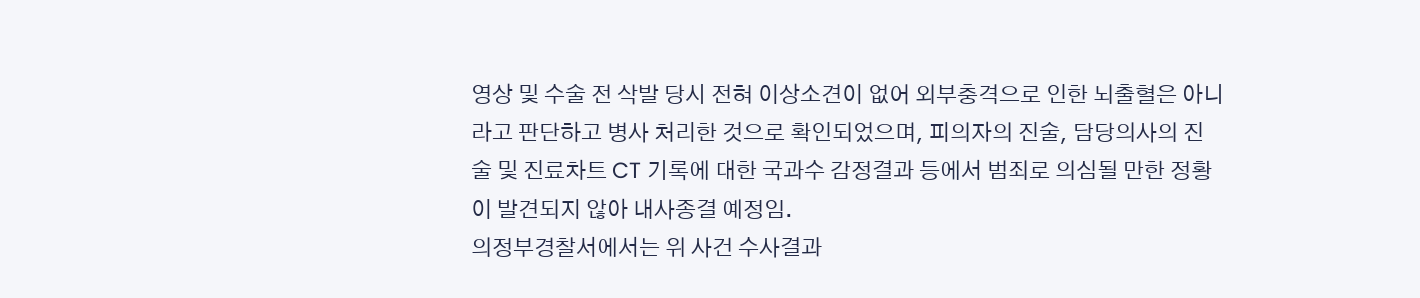영상 및 수술 전 삭발 당시 전혀 이상소견이 없어 외부충격으로 인한 뇌출혈은 아니라고 판단하고 병사 처리한 것으로 확인되었으며, 피의자의 진술, 담당의사의 진술 및 진료차트 CT 기록에 대한 국과수 감정결과 등에서 범죄로 의심될 만한 정황이 발견되지 않아 내사종결 예정임.
의정부경찰서에서는 위 사건 수사결과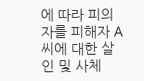에 따라 피의자를 피해자 A씨에 대한 살인 및 사체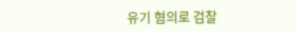유기 혐의로 검찰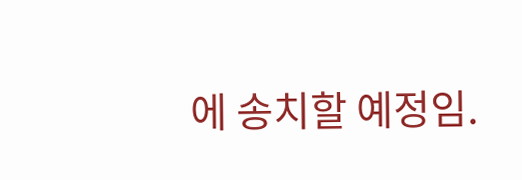에 송치할 예정임.